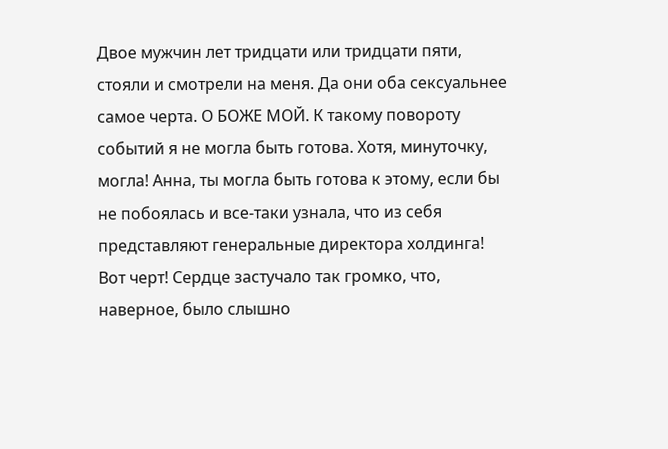Двое мужчин лет тридцати или тридцати пяти, стояли и смотрели на меня. Да они оба сексуальнее самое черта. О БОЖЕ МОЙ. К такому повороту событий я не могла быть готова. Хотя, минуточку, могла! Анна, ты могла быть готова к этому, если бы не побоялась и все-таки узнала, что из себя представляют генеральные директора холдинга!
Вот черт! Сердце застучало так громко, что, наверное, было слышно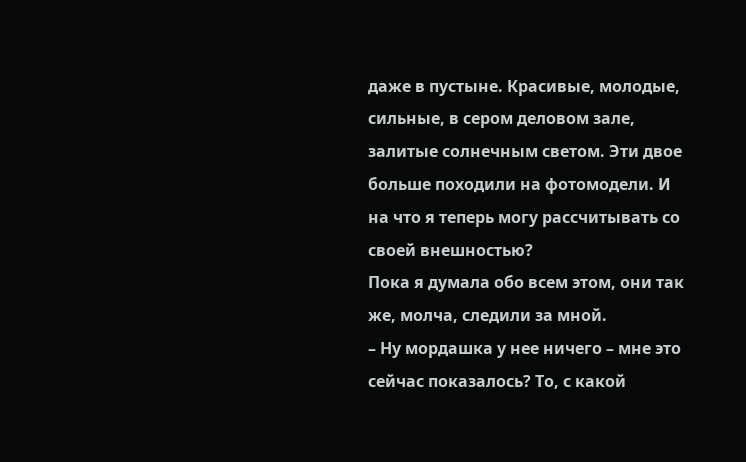даже в пустыне. Красивые, молодые, сильные, в сером деловом зале, залитые солнечным светом. Эти двое больше походили на фотомодели. И на что я теперь могу рассчитывать со своей внешностью?
Пока я думала обо всем этом, они так же, молча, следили за мной.
– Ну мордашка у нее ничего – мне это сейчас показалось? То, с какой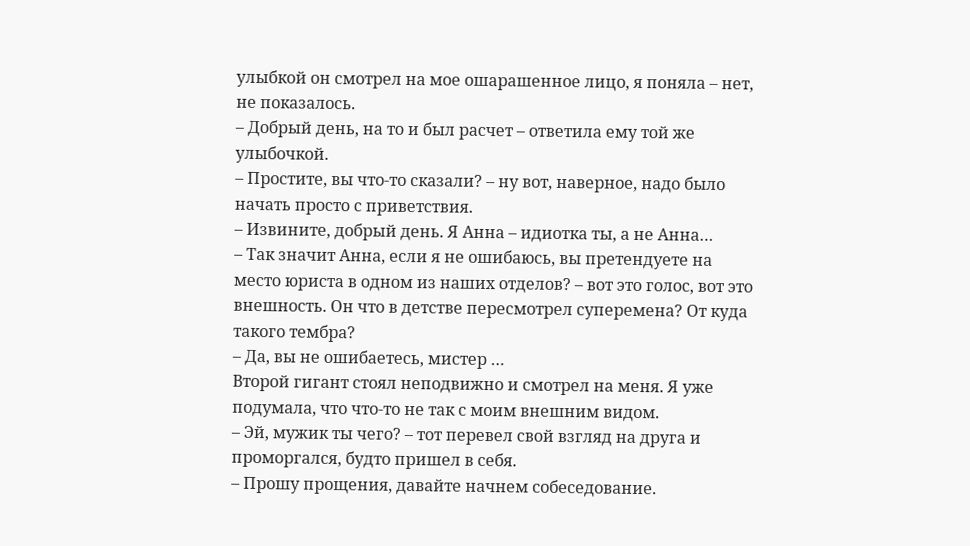улыбкой он смотрел на мое ошарашенное лицо, я поняла – нет, не показалось.
– Добрый день, на то и был расчет – ответила ему той же улыбочкой.
– Простите, вы что-то сказали? – ну вот, наверное, надо было начать просто с приветствия.
– Извините, добрый день. Я Анна – идиотка ты, а не Анна…
– Так значит Анна, если я не ошибаюсь, вы претендуете на место юриста в одном из наших отделов? – вот это голос, вот это внешность. Он что в детстве пересмотрел суперемена? От куда такого тембра?
– Да, вы не ошибаетесь, мистер …
Второй гигант стоял неподвижно и смотрел на меня. Я уже подумала, что что-то не так с моим внешним видом.
– Эй, мужик ты чего? – тот перевел свой взгляд на друга и проморгался, будто пришел в себя.
– Прошу прощения, давайте начнем собеседование.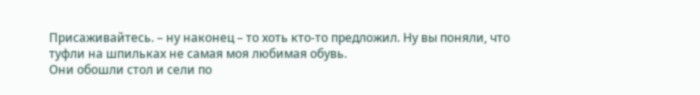Присаживайтесь. – ну наконец – то хоть кто-то предложил. Ну вы поняли, что туфли на шпильках не самая моя любимая обувь.
Они обошли стол и сели по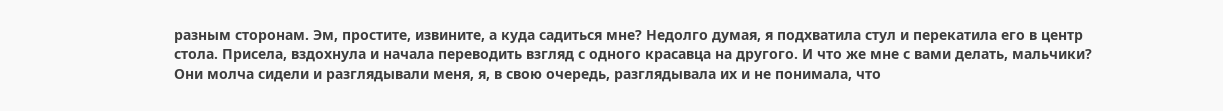разным сторонам. Эм, простите, извините, а куда садиться мне? Недолго думая, я подхватила стул и перекатила его в центр стола. Присела, вздохнула и начала переводить взгляд с одного красавца на другого. И что же мне с вами делать, мальчики?
Они молча сидели и разглядывали меня, я, в свою очередь, разглядывала их и не понимала, что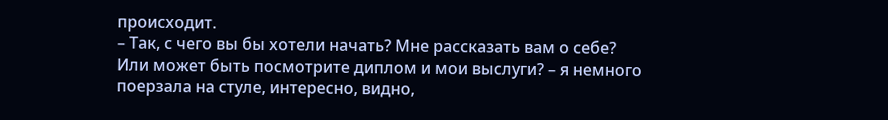происходит.
– Так, с чего вы бы хотели начать? Мне рассказать вам о себе? Или может быть посмотрите диплом и мои выслуги? – я немного поерзала на стуле, интересно, видно,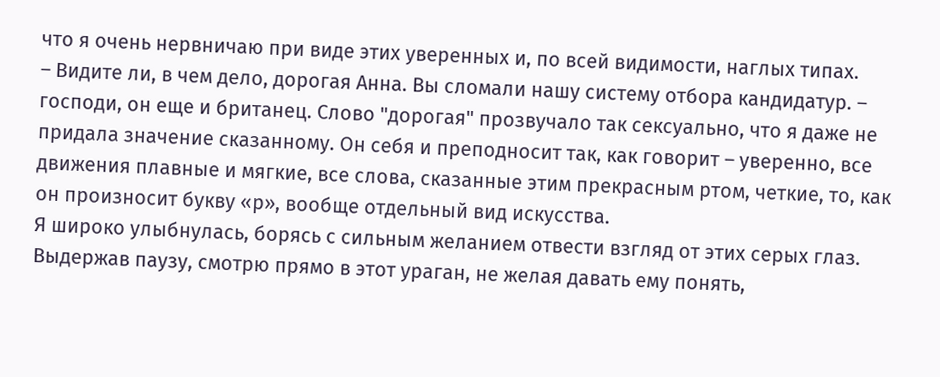что я очень нервничаю при виде этих уверенных и, по всей видимости, наглых типах.
– Видите ли, в чем дело, дорогая Анна. Вы сломали нашу систему отбора кандидатур. – господи, он еще и британец. Слово "дорогая" прозвучало так сексуально, что я даже не придала значение сказанному. Он себя и преподносит так, как говорит – уверенно, все движения плавные и мягкие, все слова, сказанные этим прекрасным ртом, четкие, то, как он произносит букву «р», вообще отдельный вид искусства.
Я широко улыбнулась, борясь с сильным желанием отвести взгляд от этих серых глаз. Выдержав паузу, смотрю прямо в этот ураган, не желая давать ему понять,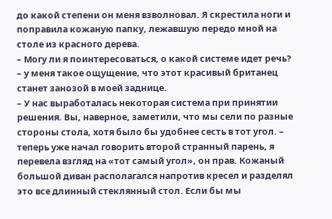до какой степени он меня взволновал. Я скрестила ноги и поправила кожаную папку, лежавшую передо мной на столе из красного дерева.
– Могу ли я поинтересоваться, о какой системе идет речь? – у меня такое ощущение, что этот красивый британец станет занозой в моей заднице.
– У нас выработалась некоторая система при принятии решения. Вы, наверное, заметили, что мы сели по разные стороны стола, хотя было бы удобнее сесть в тот угол. – теперь уже начал говорить второй странный парень, я перевела взгляд на «тот самый угол», он прав. Кожаный большой диван располагался напротив кресел и разделял это все длинный стеклянный стол. Если бы мы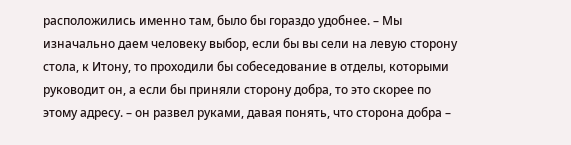расположились именно там, было бы гораздо удобнее. – Мы изначально даем человеку выбор, если бы вы сели на левую сторону стола, к Итону, то проходили бы собеседование в отделы, которыми руководит он, а если бы приняли сторону добра, то это скорее по этому адресу. – он развел руками, давая понять, что сторона добра –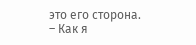это его сторона.
– Как я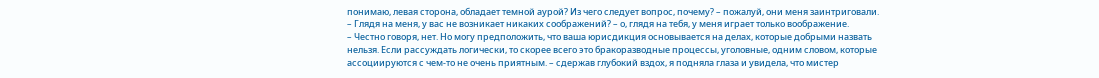понимаю, левая сторона, обладает темной аурой? Из чего следует вопрос, почему? – пожалуй, они меня заинтриговали.
– Глядя на меня, у вас не возникает никаких соображений? – о, глядя на тебя, у меня играет только воображение.
– Честно говоря, нет. Но могу предположить, что ваша юрисдикция основывается на делах, которые добрыми назвать нельзя. Если рассуждать логически, то скорее всего это бракоразводные процессы, уголовные, одним словом, которые ассоциируются с чем-то не очень приятным. – сдержав глубокий вздох, я подняла глаза и увидела, что мистер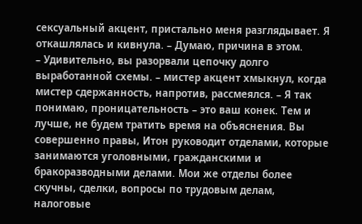сексуальный акцент, пристально меня разглядывает. Я откашлялась и кивнула. – Думаю, причина в этом.
– Удивительно, вы разорвали цепочку долго выработанной схемы. – мистер акцент хмыкнул, когда мистер сдержанность, напротив, рассмеялся. – Я так понимаю, проницательность – это ваш конек. Тем и лучше, не будем тратить время на объяснения. Вы совершенно правы, Итон руководит отделами, которые занимаются уголовными, гражданскими и бракоразводными делами. Мои же отделы более скучны, сделки, вопросы по трудовым делам, налоговые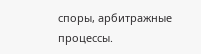споры, арбитражные процессы.